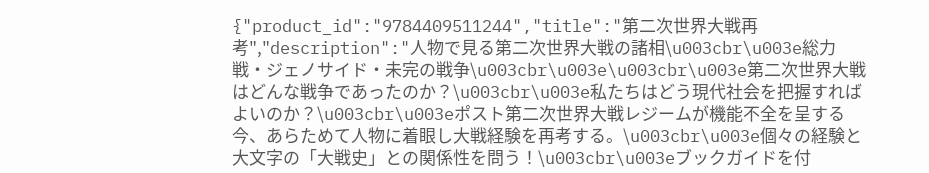{"product_id":"9784409511244","title":"第二次世界大戦再考","description":"人物で見る第二次世界大戦の諸相\u003cbr\u003e総力戦・ジェノサイド・未完の戦争\u003cbr\u003e\u003cbr\u003e第二次世界大戦はどんな戦争であったのか？\u003cbr\u003e私たちはどう現代社会を把握すればよいのか？\u003cbr\u003eポスト第二次世界大戦レジームが機能不全を呈する今、あらためて人物に着眼し大戦経験を再考する。\u003cbr\u003e個々の経験と大文字の「大戦史」との関係性を問う！\u003cbr\u003eブックガイドを付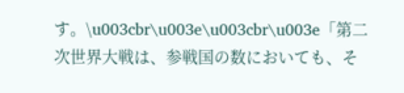す。\u003cbr\u003e\u003cbr\u003e「第二次世界大戦は、参戦国の数においても、そ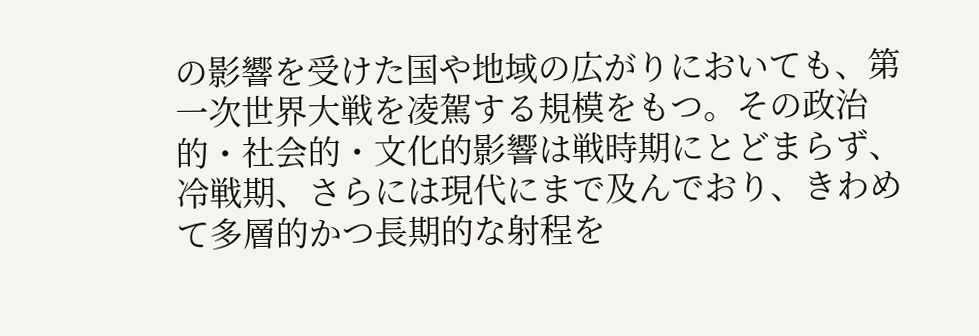の影響を受けた国や地域の広がりにおいても、第一次世界大戦を凌駕する規模をもつ。その政治的・社会的・文化的影響は戦時期にとどまらず、冷戦期、さらには現代にまで及んでおり、きわめて多層的かつ長期的な射程を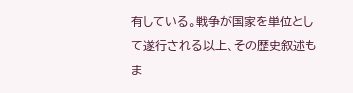有している。戦争が国家を単位として遂行される以上、その歴史叙述もま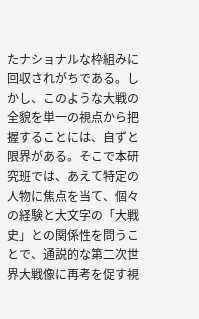たナショナルな枠組みに回収されがちである。しかし、このような大戦の全貌を単一の視点から把握することには、自ずと限界がある。そこで本研究班では、あえて特定の人物に焦点を当て、個々の経験と大文字の「大戦史」との関係性を問うことで、通説的な第二次世界大戦像に再考を促す視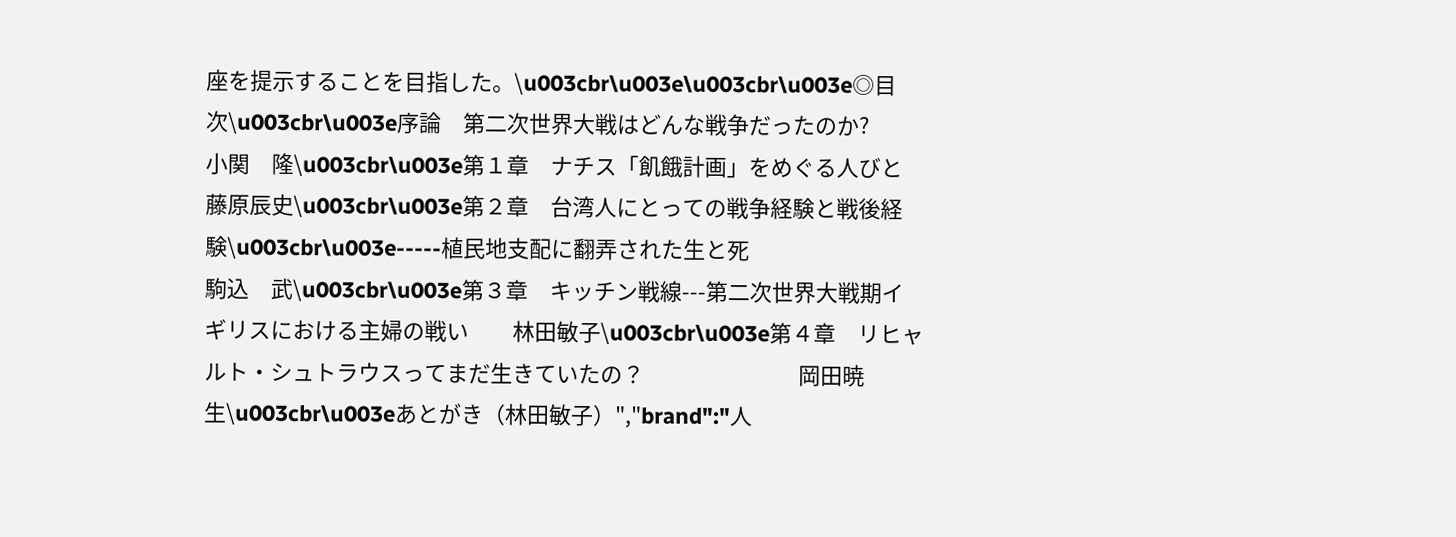座を提示することを目指した。\u003cbr\u003e\u003cbr\u003e◎目次\u003cbr\u003e序論　第二次世界大戦はどんな戦争だったのか?　　　　　　　　　　　　小関　隆\u003cbr\u003e第１章　ナチス「飢餓計画」をめぐる人びと　　　　　　　　　　　　　　藤原辰史\u003cbr\u003e第２章　台湾人にとっての戦争経験と戦後経験\u003cbr\u003e-----植民地支配に翻弄された生と死　　　　　　　　　　　　　　　　　　駒込　武\u003cbr\u003e第３章　キッチン戦線---第二次世界大戦期イギリスにおける主婦の戦い　　林田敏子\u003cbr\u003e第４章　リヒャルト・シュトラウスってまだ生きていたの？　　　　　　　岡田暁生\u003cbr\u003eあとがき（林田敏子）","brand":"人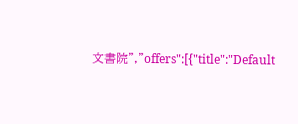文書院","offers":[{"title":"Default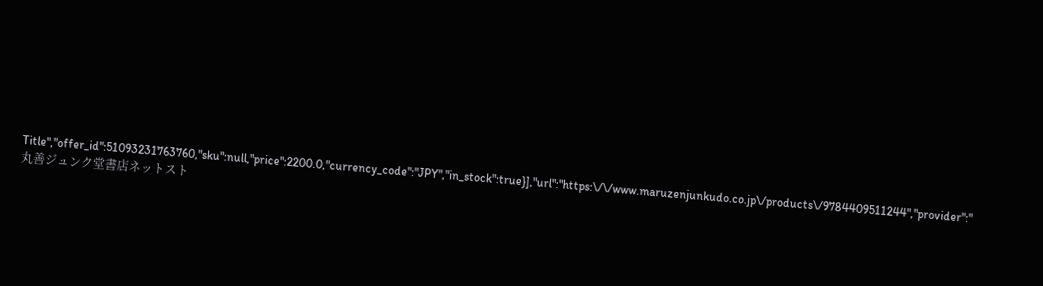Title","offer_id":51093231763760,"sku":null,"price":2200.0,"currency_code":"JPY","in_stock":true}],"url":"https:\/\/www.maruzenjunkudo.co.jp\/products\/9784409511244","provider":"丸善ジュンク堂書店ネットスト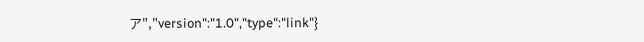ア","version":"1.0","type":"link"}